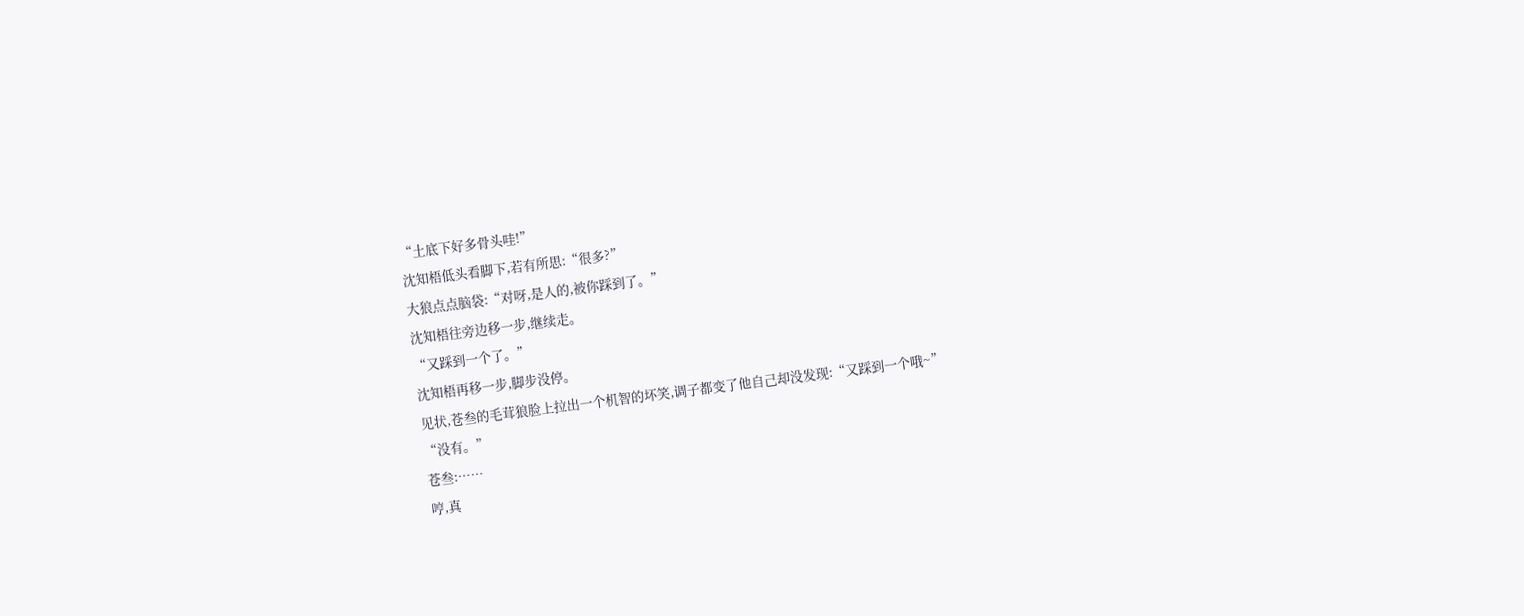“土底下好多骨头哇!”
沈知梧低头看脚下,若有所思:“很多?”
大狼点点脑袋:“对呀,是人的,被你踩到了。”
沈知梧往旁边移一步,继续走。
“又踩到一个了。”
沈知梧再移一步,脚步没停。
见状,苍叁的毛茸狼脸上拉出一个机智的坏笑,调子都变了他自己却没发现:“又踩到一个哦~”
“没有。”
苍叁:……
哼,真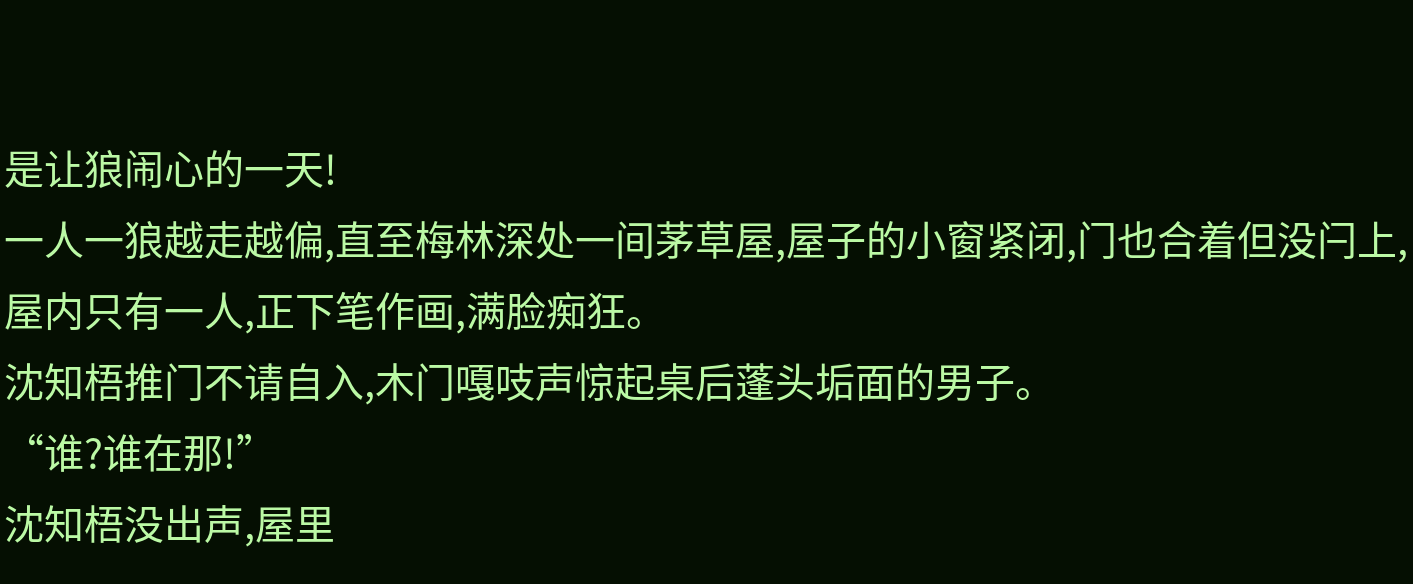是让狼闹心的一天!
一人一狼越走越偏,直至梅林深处一间茅草屋,屋子的小窗紧闭,门也合着但没闩上,屋内只有一人,正下笔作画,满脸痴狂。
沈知梧推门不请自入,木门嘎吱声惊起桌后蓬头垢面的男子。
“谁?谁在那!”
沈知梧没出声,屋里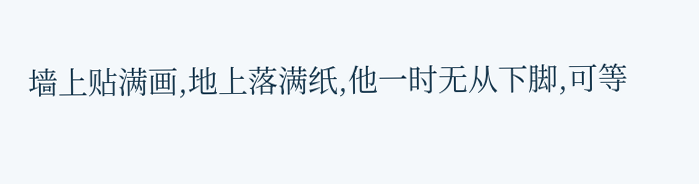墙上贴满画,地上落满纸,他一时无从下脚,可等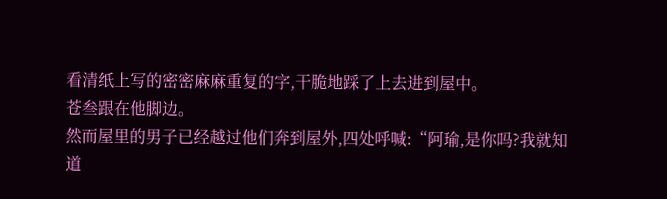看清纸上写的密密麻麻重复的字,干脆地踩了上去进到屋中。
苍叁跟在他脚边。
然而屋里的男子已经越过他们奔到屋外,四处呼喊:“阿瑜,是你吗?我就知道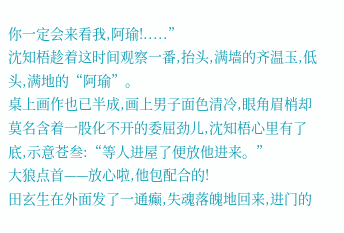你一定会来看我,阿瑜!.....”
沈知梧趁着这时间观察一番,抬头,满墙的齐温玉,低头,满地的“阿瑜”。
桌上画作也已半成,画上男子面色清冷,眼角眉梢却莫名含着一股化不开的委屈劲儿,沈知梧心里有了底,示意苍叁:“等人进屋了便放他进来。”
大狼点首——放心啦,他包配合的!
田玄生在外面发了一通癫,失魂落魄地回来,进门的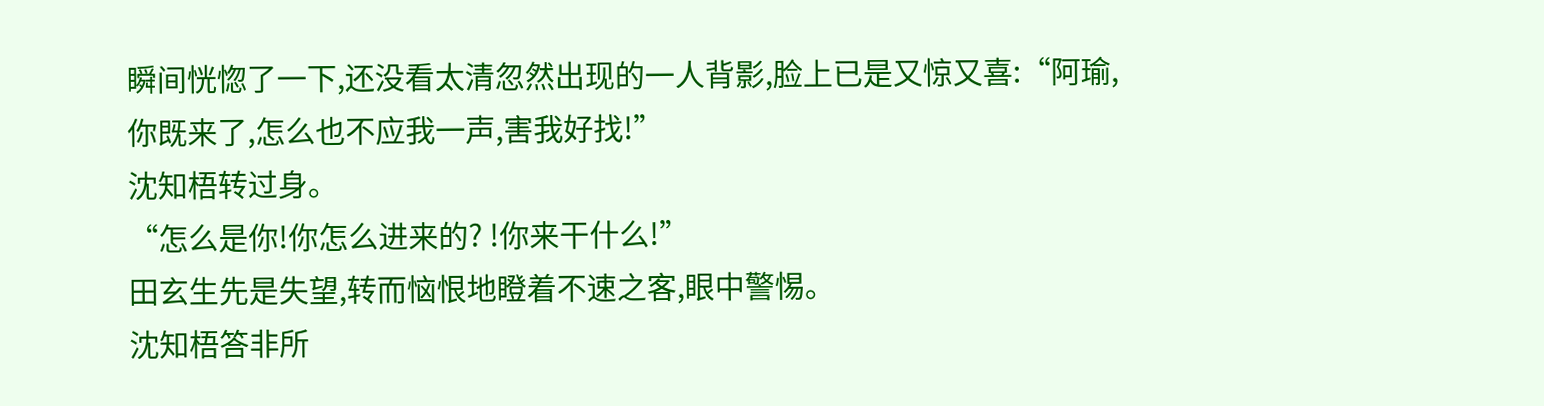瞬间恍惚了一下,还没看太清忽然出现的一人背影,脸上已是又惊又喜:“阿瑜,你既来了,怎么也不应我一声,害我好找!”
沈知梧转过身。
“怎么是你!你怎么进来的? !你来干什么!”
田玄生先是失望,转而恼恨地瞪着不速之客,眼中警惕。
沈知梧答非所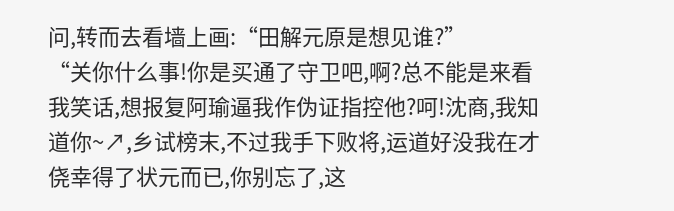问,转而去看墙上画:“田解元原是想见谁?”
“关你什么事!你是买通了守卫吧,啊?总不能是来看我笑话,想报复阿瑜逼我作伪证指控他?呵!沈商,我知道你~↗,乡试榜末,不过我手下败将,运道好没我在才侥幸得了状元而已,你别忘了,这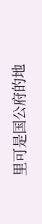里可是国公府的地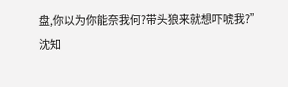盘,你以为你能奈我何?带头狼来就想吓唬我?”
沈知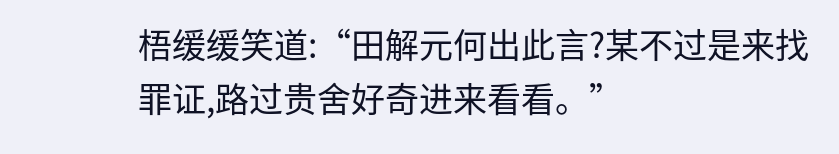梧缓缓笑道:“田解元何出此言?某不过是来找罪证,路过贵舍好奇进来看看。”